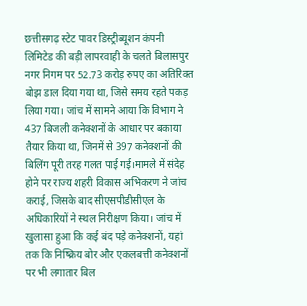छत्तीसगढ़ स्टेट पावर डिस्ट्रीब्यूशन कंपनी लिमिटेड की बड़ी लापरवाही के चलते बिलासपुर नगर निगम पर 52.73 करोड़ रुपए का अतिरिक्त बोझ डाल दिया गया था, जिसे समय रहते पकड़ लिया गया। जांच में सामने आया कि विभाग ने 437 बिजली कनेक्शनों के आधार पर बकाया तैयार किया था, जिनमें से 397 कनेक्शनों की बिलिंग पूरी तरह गलत पाई गई।मामले में संदेह होने पर राज्य शहरी विकास अभिकरण ने जांच कराई, जिसके बाद सीएसपीडीसीएल के अधिकारियों ने स्थल निरीक्षण किया। जांच में खुलासा हुआ कि कई बंद पड़े कनेक्शनों, यहां तक कि निष्क्रिय बोर और एकलबत्ती कनेक्शनों पर भी लगातार बिल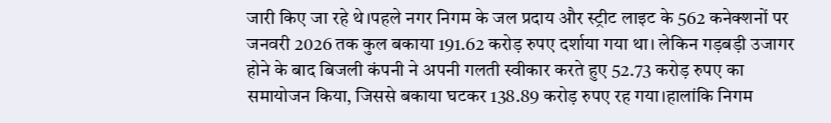जारी किए जा रहे थे।पहले नगर निगम के जल प्रदाय और स्ट्रीट लाइट के 562 कनेक्शनों पर जनवरी 2026 तक कुल बकाया 191.62 करोड़ रुपए दर्शाया गया था। लेकिन गड़बड़ी उजागर होने के बाद बिजली कंपनी ने अपनी गलती स्वीकार करते हुए 52.73 करोड़ रुपए का समायोजन किया, जिससे बकाया घटकर 138.89 करोड़ रुपए रह गया।हालांकि निगम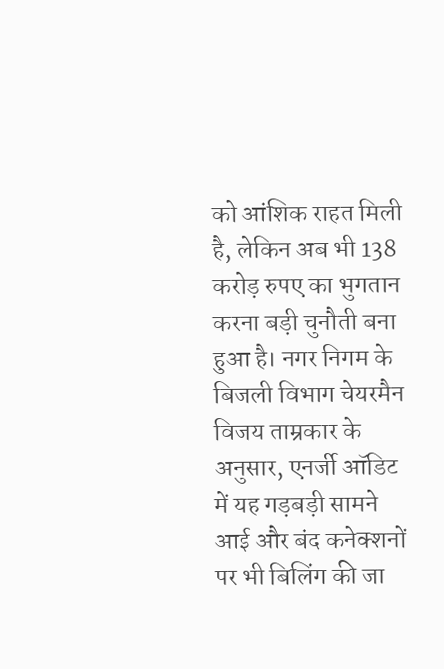को आंशिक राहत मिली है, लेकिन अब भी 138 करोड़ रुपए का भुगतान करना बड़ी चुनौती बना हुआ है। नगर निगम के बिजली विभाग चेयरमैन विजय ताम्रकार के अनुसार, एनर्जी ऑडिट में यह गड़बड़ी सामने आई और बंद कनेक्शनों पर भी बिलिंग की जा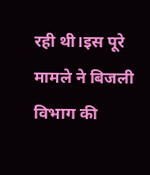रही थी।इस पूरे मामले ने बिजली विभाग की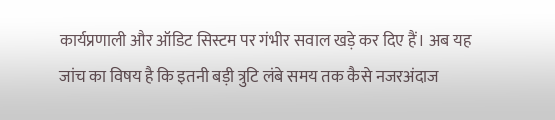कार्यप्रणाली और ऑडिट सिस्टम पर गंभीर सवाल खड़े कर दिए हैं। अब यह जांच का विषय है कि इतनी बड़ी त्रुटि लंबे समय तक कैसे नजरअंदाज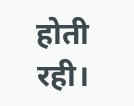होती रही।